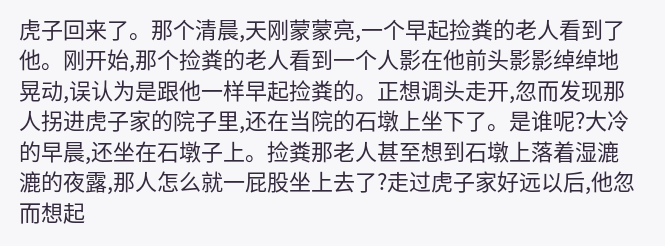虎子回来了。那个清晨,天刚蒙蒙亮,一个早起捡粪的老人看到了他。刚开始,那个捡粪的老人看到一个人影在他前头影影绰绰地晃动,误认为是跟他一样早起捡粪的。正想调头走开,忽而发现那人拐进虎子家的院子里,还在当院的石墩上坐下了。是谁呢?大冷的早晨,还坐在石墩子上。捡粪那老人甚至想到石墩上落着湿漉漉的夜露,那人怎么就一屁股坐上去了?走过虎子家好远以后,他忽而想起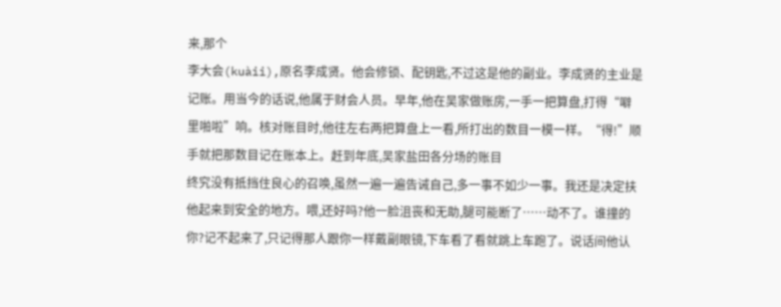来,那个
李大会(kuàii),原名李成贤。他会修锁、配钥匙,不过这是他的副业。李成贤的主业是记账。用当今的话说,他属于财会人员。早年,他在吴家做账房,一手一把算盘,打得“噼里啪啦”响。核对账目时,他往左右两把算盘上一看,所打出的数目一模一样。“得!”顺手就把那数目记在账本上。赶到年底,吴家盐田各分场的账目
终究没有抵挡住良心的召唤,虽然一遍一遍告诫自己,多一事不如少一事。我还是决定扶他起来到安全的地方。喂,还好吗?他一脸沮丧和无助,腿可能断了……动不了。谁撞的你?记不起来了,只记得那人跟你一样戴副眼镜,下车看了看就跳上车跑了。说话间他认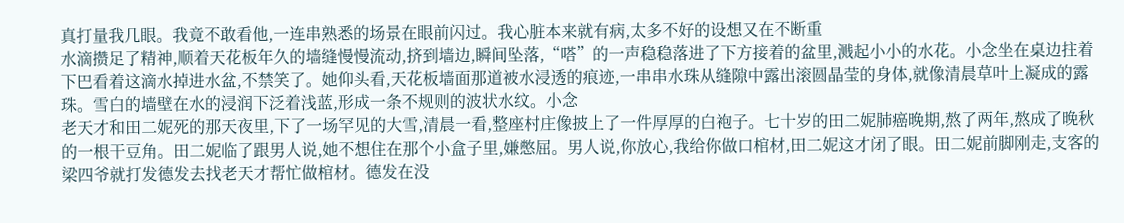真打量我几眼。我竟不敢看他,一连串熟悉的场景在眼前闪过。我心脏本来就有病,太多不好的设想又在不断重
水滴攒足了精神,顺着天花板年久的墙缝慢慢流动,挤到墙边,瞬间坠落,“嗒”的一声稳稳落进了下方接着的盆里,溅起小小的水花。小念坐在桌边拄着下巴看着这滴水掉进水盆,不禁笑了。她仰头看,天花板墙面那道被水浸透的痕迹,一串串水珠从缝隙中露出滚圆晶莹的身体,就像清晨草叶上凝成的露珠。雪白的墙壁在水的浸润下泛着浅蓝,形成一条不规则的波状水纹。小念
老天才和田二妮死的那天夜里,下了一场罕见的大雪,清晨一看,整座村庄像披上了一件厚厚的白袍子。七十岁的田二妮肺癌晚期,熬了两年,熬成了晚秋的一根干豆角。田二妮临了跟男人说,她不想住在那个小盒子里,嫌憋屈。男人说,你放心,我给你做口棺材,田二妮这才闭了眼。田二妮前脚刚走,支客的梁四爷就打发德发去找老天才帮忙做棺材。德发在没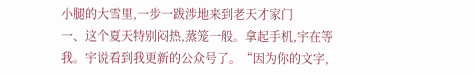小腿的大雪里,一步一跋涉地来到老天才家门
一、这个夏天特别闷热,蒸笼一般。拿起手机,宇在等我。宇说看到我更新的公众号了。“因为你的文字,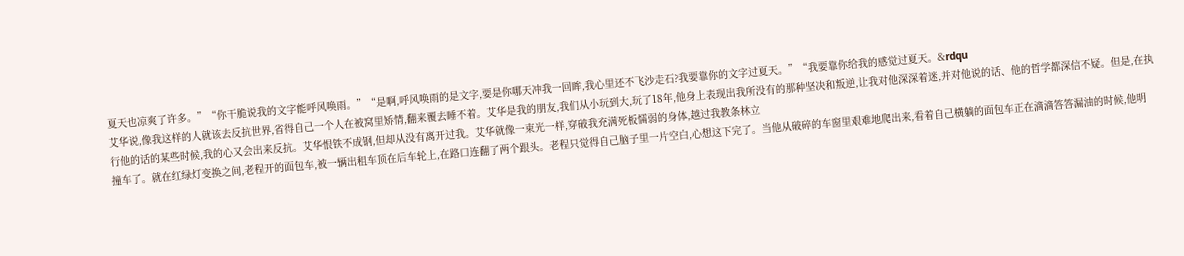夏天也凉爽了许多。”“你干脆说我的文字能呼风唤雨。”“是啊,呼风唤雨的是文字,要是你哪天冲我一回眸,我心里还不飞沙走石?我要靠你的文字过夏天。”“我要靠你给我的感觉过夏天。&rdqu
艾华说,像我这样的人就该去反抗世界,省得自己一个人在被窝里矫情,翻来覆去睡不着。艾华是我的朋友,我们从小玩到大,玩了18年,他身上表现出我所没有的那种坚决和叛逆,让我对他深深着迷,并对他说的话、他的哲学都深信不疑。但是,在执行他的话的某些时候,我的心又会出来反抗。艾华恨铁不成钢,但却从没有离开过我。艾华就像一束光一样,穿破我充满死板懦弱的身体,越过我教条林立
撞车了。就在红绿灯变换之间,老程开的面包车,被一辆出租车顶在后车轮上,在路口连翻了两个跟头。老程只觉得自己脑子里一片空白,心想这下完了。当他从破碎的车窗里艰难地爬出来,看着自己横躺的面包车正在滴滴答答漏油的时候,他明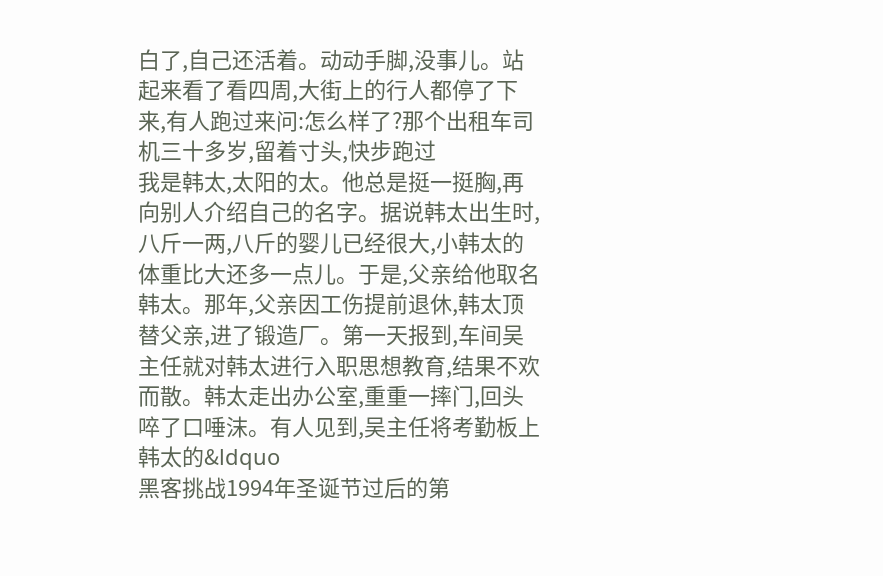白了,自己还活着。动动手脚,没事儿。站起来看了看四周,大街上的行人都停了下来,有人跑过来问:怎么样了?那个出租车司机三十多岁,留着寸头,快步跑过
我是韩太,太阳的太。他总是挺一挺胸,再向别人介绍自己的名字。据说韩太出生时,八斤一两,八斤的婴儿已经很大,小韩太的体重比大还多一点儿。于是,父亲给他取名韩太。那年,父亲因工伤提前退休,韩太顶替父亲,进了锻造厂。第一天报到,车间吴主任就对韩太进行入职思想教育,结果不欢而散。韩太走出办公室,重重一摔门,回头啐了口唾沫。有人见到,吴主任将考勤板上韩太的&ldquo
黑客挑战1994年圣诞节过后的第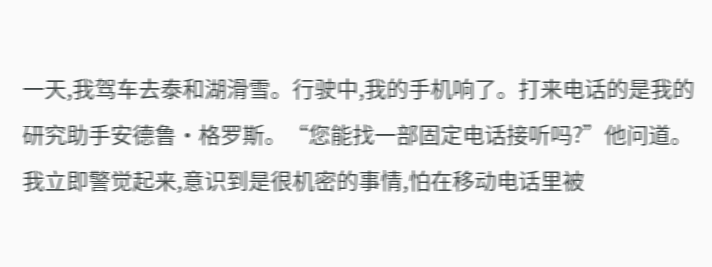一天,我驾车去泰和湖滑雪。行驶中,我的手机响了。打来电话的是我的研究助手安德鲁·格罗斯。“您能找一部固定电话接听吗?”他问道。我立即警觉起来,意识到是很机密的事情,怕在移动电话里被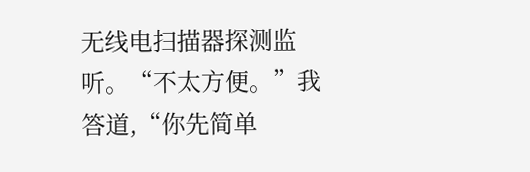无线电扫描器探测监听。“不太方便。”我答道,“你先简单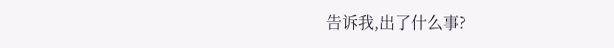告诉我,出了什么事?